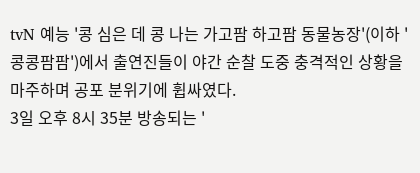tvN 예능 '콩 심은 데 콩 나는 가고팜 하고팜 동물농장'(이하 '콩콩팜팜')에서 출연진들이 야간 순찰 도중 충격적인 상황을 마주하며 공포 분위기에 휩싸였다.
3일 오후 8시 35분 방송되는 '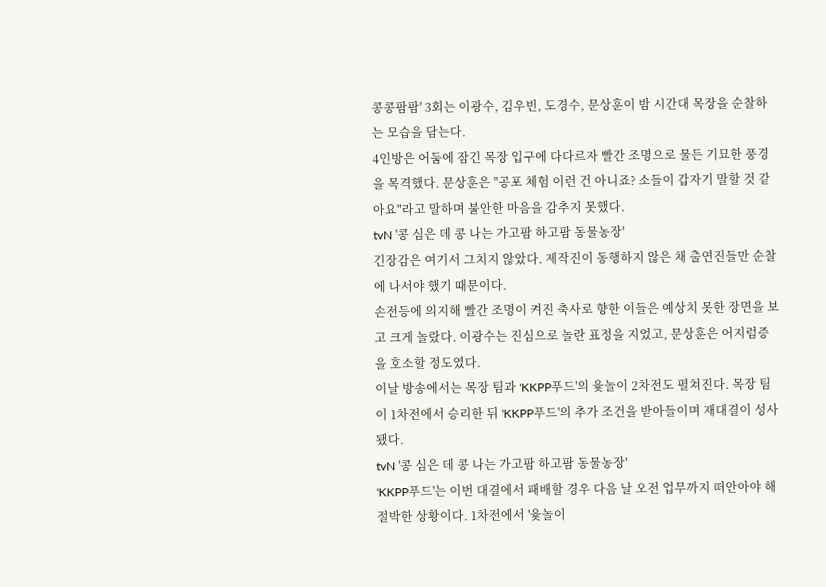콩콩팜팜' 3회는 이광수, 김우빈, 도경수, 문상훈이 밤 시간대 목장을 순찰하는 모습을 담는다.
4인방은 어둠에 잠긴 목장 입구에 다다르자 빨간 조명으로 물든 기묘한 풍경을 목격했다. 문상훈은 "공포 체험 이런 건 아니죠? 소들이 갑자기 말할 것 같아요"라고 말하며 불안한 마음을 감추지 못했다.
tvN '콩 심은 데 콩 나는 가고팜 하고팜 동물농장'
긴장감은 여기서 그치지 않았다. 제작진이 동행하지 않은 채 출연진들만 순찰에 나서야 했기 때문이다.
손전등에 의지해 빨간 조명이 켜진 축사로 향한 이들은 예상치 못한 장면을 보고 크게 놀랐다. 이광수는 진심으로 놀란 표정을 지었고, 문상훈은 어지럼증을 호소할 정도였다.
이날 방송에서는 목장 팀과 'KKPP푸드'의 윷놀이 2차전도 펼쳐진다. 목장 팀이 1차전에서 승리한 뒤 'KKPP푸드'의 추가 조건을 받아들이며 재대결이 성사됐다.
tvN '콩 심은 데 콩 나는 가고팜 하고팜 동물농장'
'KKPP푸드'는 이번 대결에서 패배할 경우 다음 날 오전 업무까지 떠안아야 해 절박한 상황이다. 1차전에서 '윷놀이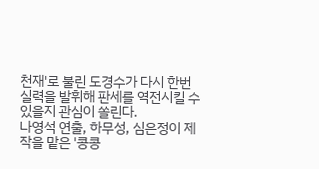천재'로 불린 도경수가 다시 한번 실력을 발휘해 판세를 역전시킬 수 있을지 관심이 쏠린다.
나영석 연출, 하무성, 심은정이 제작을 맡은 '콩콩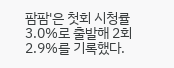팜팜'은 첫회 시청률 3.0%로 출발해 2회 2.9%를 기록했다.